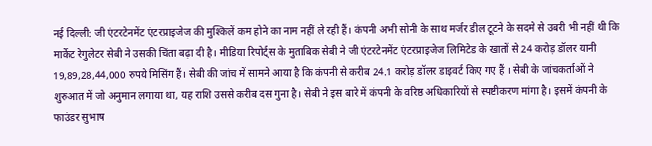नई दिल्ली: जी एंटरटेनमेंट एंटरप्राइजेज की मुश्किलें कम होने का नाम नहीं ले रही हैं। कंपनी अभी सोनी के साथ मर्जर डील टूटने के सदमे से उबरी भी नहीं थी कि मार्केट रेगुलेटर सेबी ने उसकी चिंता बढ़ा दी है। मीडिया रिपोर्ट्स के मुताबिक सेबी ने जी एंटरटेनमेंट एंटरप्राइजेज लिमिटेड के खातों से 24 करोड़ डॉलर यानी 19,89,28,44,000 रुपये मिसिंग हैं। सेबी की जांच में सामने आया है कि कंपनी से करीब 24.1 करोड़ डॉलर डाइवर्ट किए गए हैं । सेबी के जांचकर्ताओं ने शुरुआत में जो अनुमान लगाया था, यह राशि उससे करीब दस गुना है। सेबी ने इस बारे में कंपनी के वरिष्ठ अधिकारियों से स्पष्टीकरण मांगा है। इसमें कंपनी के फाउंडर सुभाष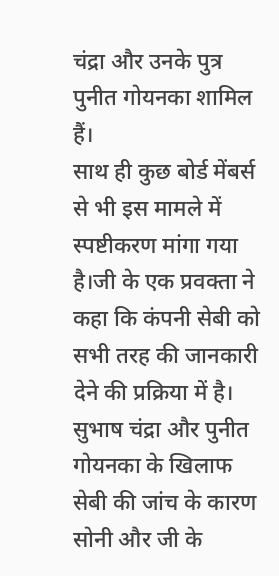चंद्रा और उनके पुत्र पुनीत गोयनका शामिल हैं।
साथ ही कुछ बोर्ड मेंबर्स से भी इस मामले में स्पष्टीकरण मांगा गया है।जी के एक प्रवक्ता ने कहा कि कंपनी सेबी को सभी तरह की जानकारी देने की प्रक्रिया में है। सुभाष चंद्रा और पुनीत गोयनका के खिलाफ सेबी की जांच के कारण सोनी और जी के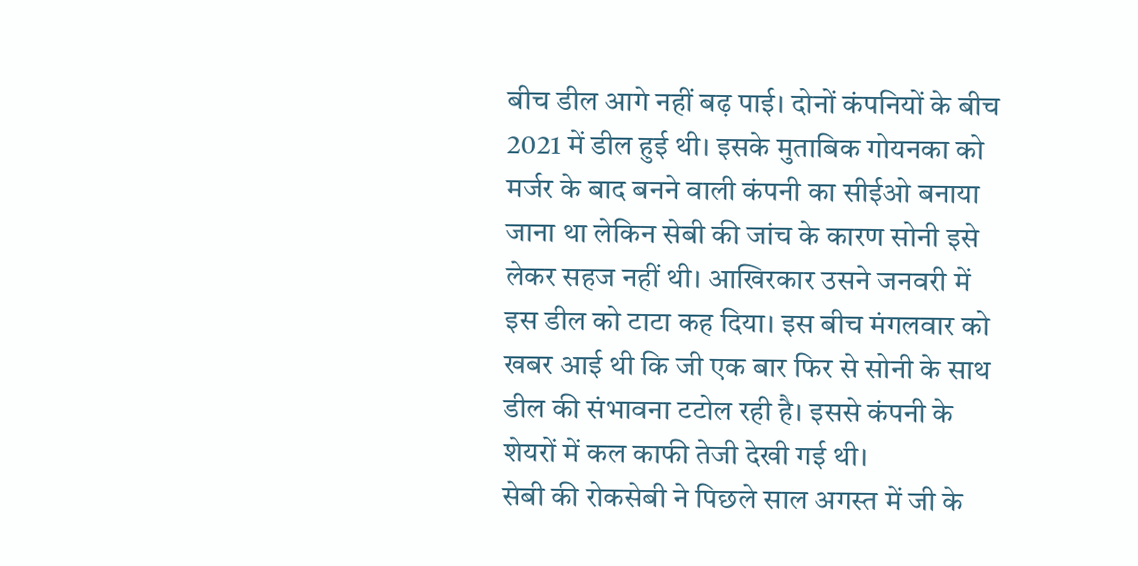बीच डील आगे नहीं बढ़ पाई। दोनों कंपनियों के बीच 2021 में डील हुई थी। इसके मुताबिक गोयनका को मर्जर के बाद बनने वाली कंपनी का सीईओ बनाया जाना था लेकिन सेबी की जांच के कारण सोनी इसे लेकर सहज नहीं थी। आखिरकार उसने जनवरी में इस डील को टाटा कह दिया। इस बीच मंगलवार को खबर आई थी कि जी एक बार फिर से सोनी के साथ डील की संभावना टटोल रही है। इससे कंपनी के शेयरों में कल काफी तेजी देखी गई थी।
सेबी की रोकसेबी ने पिछले साल अगस्त में जी के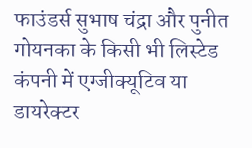फाउंडर्स सुभाष चंद्रा और पुनीत गोयनका के किसी भी लिस्टेड कंपनी में एग्जीक्यूटिव या डायरेक्टर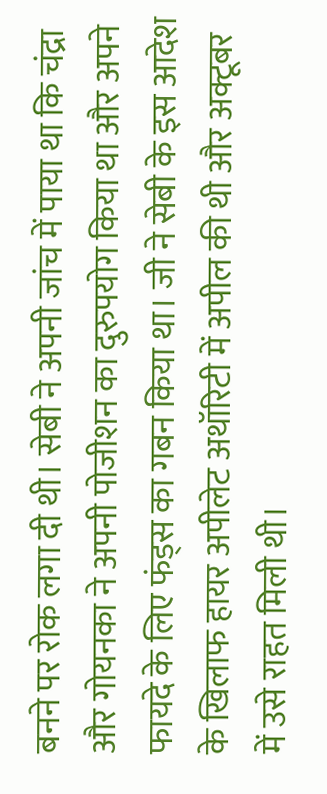बनने पर रोक लगा दी थी। सेबी ने अपनी जांच में पाया था कि चंद्रा और गोयनका ने अपनी पोजीशन का दुरुपयोग किया था और अपने फायदे के लिए फंड्स का गबन किया था। जी ने सेबी के इस आदेश के खिलाफ हायर अपीलेट अथॉरिटी में अपील की थी और अक्टूबर में उसे राहत मिली थी।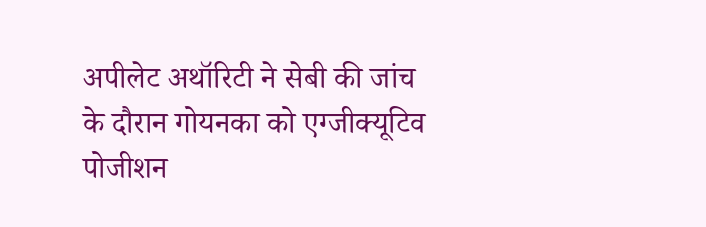अपीलेट अथॉरिटी ने सेबी की जांच के दौरान गोयनका को एग्जीक्यूटिव पोजीशन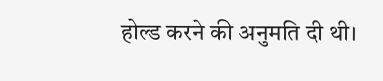होल्ड करने की अनुमति दी थी।